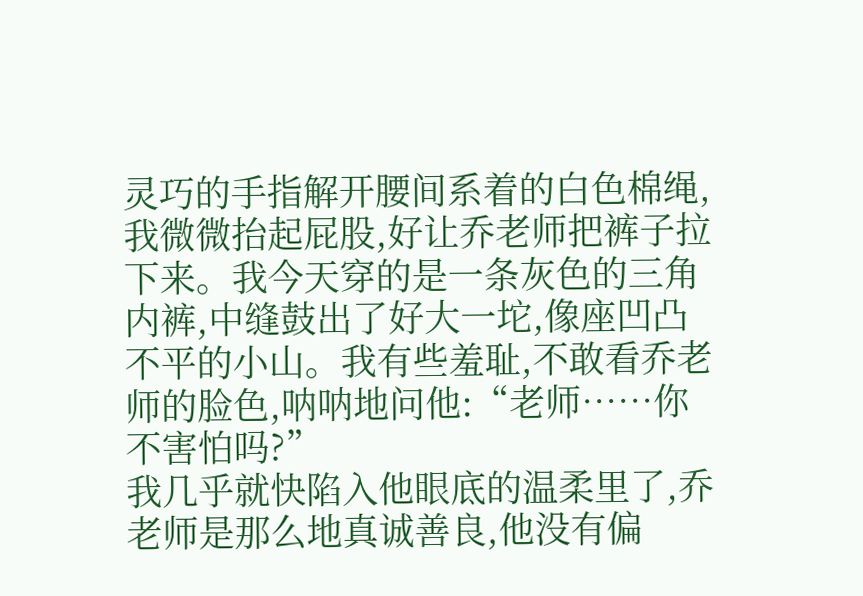灵巧的手指解开腰间系着的白色棉绳,我微微抬起屁股,好让乔老师把裤子拉下来。我今天穿的是一条灰色的三角内裤,中缝鼓出了好大一坨,像座凹凸不平的小山。我有些羞耻,不敢看乔老师的脸色,呐呐地问他:“老师……你不害怕吗?”
我几乎就快陷入他眼底的温柔里了,乔老师是那么地真诚善良,他没有偏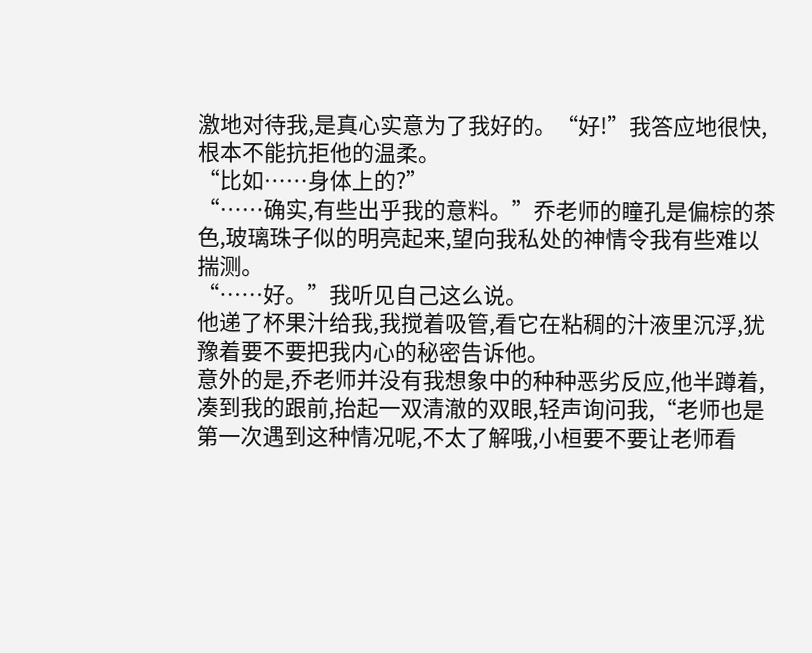激地对待我,是真心实意为了我好的。“好!”我答应地很快,根本不能抗拒他的温柔。
“比如……身体上的?”
“……确实,有些出乎我的意料。”乔老师的瞳孔是偏棕的茶色,玻璃珠子似的明亮起来,望向我私处的神情令我有些难以揣测。
“……好。”我听见自己这么说。
他递了杯果汁给我,我搅着吸管,看它在粘稠的汁液里沉浮,犹豫着要不要把我内心的秘密告诉他。
意外的是,乔老师并没有我想象中的种种恶劣反应,他半蹲着,凑到我的跟前,抬起一双清澈的双眼,轻声询问我,“老师也是第一次遇到这种情况呢,不太了解哦,小桓要不要让老师看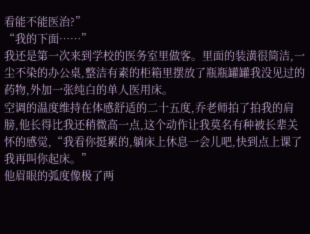看能不能医治?”
“我的下面……”
我还是第一次来到学校的医务室里做客。里面的装潢很简洁,一尘不染的办公桌,整洁有素的柜箱里摆放了瓶瓶罐罐我没见过的药物,外加一张纯白的单人医用床。
空调的温度维持在体感舒适的二十五度,乔老师拍了拍我的肩膀,他长得比我还稍微高一点,这个动作让我莫名有种被长辈关怀的感觉,“我看你挺累的,躺床上休息一会儿吧,快到点上课了我再叫你起床。”
他眉眼的弧度像极了两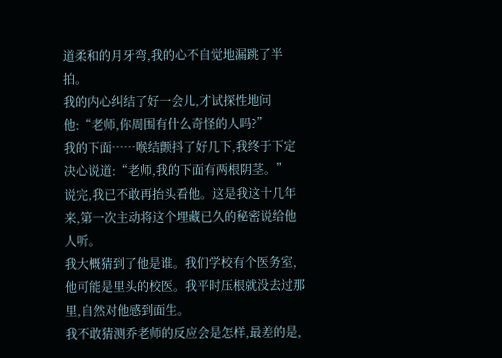道柔和的月牙弯,我的心不自觉地漏跳了半拍。
我的内心纠结了好一会儿,才试探性地问他:“老师,你周围有什么奇怪的人吗?”
我的下面……喉结颤抖了好几下,我终于下定决心说道:“老师,我的下面有两根阴茎。”
说完,我已不敢再抬头看他。这是我这十几年来,第一次主动将这个埋藏已久的秘密说给他人听。
我大概猜到了他是谁。我们学校有个医务室,他可能是里头的校医。我平时压根就没去过那里,自然对他感到面生。
我不敢猜测乔老师的反应会是怎样,最差的是,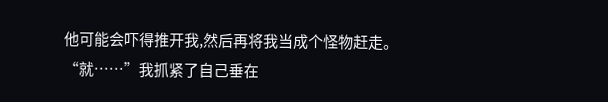他可能会吓得推开我,然后再将我当成个怪物赶走。
“就……”我抓紧了自己垂在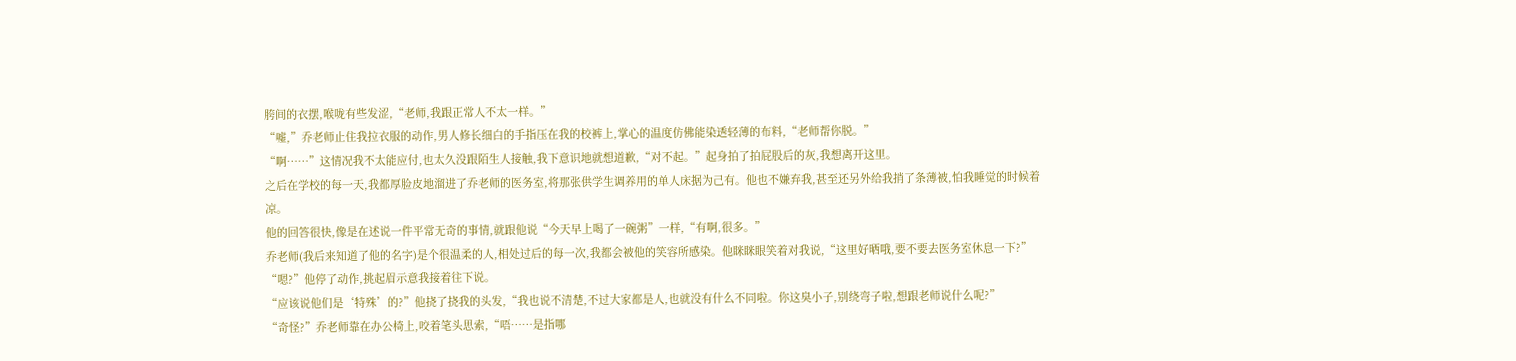胯间的衣摆,喉咙有些发涩,“老师,我跟正常人不太一样。”
“嘘,”乔老师止住我拉衣服的动作,男人修长细白的手指压在我的校裤上,掌心的温度仿佛能染透轻薄的布料,“老师帮你脱。”
“啊……”这情况我不太能应付,也太久没跟陌生人接触,我下意识地就想道歉,“对不起。”起身拍了拍屁股后的灰,我想离开这里。
之后在学校的每一天,我都厚脸皮地溜进了乔老师的医务室,将那张供学生调养用的单人床据为己有。他也不嫌弃我,甚至还另外给我捎了条薄被,怕我睡觉的时候着凉。
他的回答很快,像是在述说一件平常无奇的事情,就跟他说“今天早上喝了一碗粥”一样,“有啊,很多。”
乔老师(我后来知道了他的名字)是个很温柔的人,相处过后的每一次,我都会被他的笑容所感染。他眯眯眼笑着对我说,“这里好晒哦,要不要去医务室休息一下?”
“嗯?”他停了动作,挑起眉示意我接着往下说。
“应该说他们是‘特殊’的?”他挠了挠我的头发,“我也说不清楚,不过大家都是人,也就没有什么不同啦。你这臭小子,别绕弯子啦,想跟老师说什么呢?”
“奇怪?”乔老师靠在办公椅上,咬着笔头思索,“唔……是指哪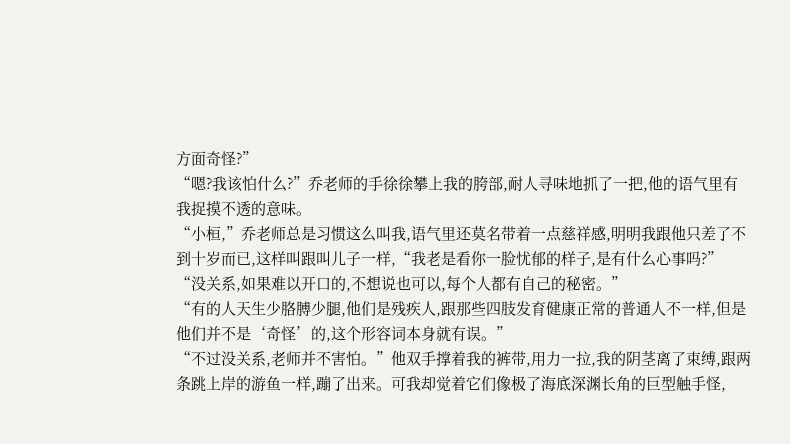方面奇怪?”
“嗯?我该怕什么?”乔老师的手徐徐攀上我的胯部,耐人寻味地抓了一把,他的语气里有我捉摸不透的意味。
“小桓,”乔老师总是习惯这么叫我,语气里还莫名带着一点慈祥感,明明我跟他只差了不到十岁而已,这样叫跟叫儿子一样,“我老是看你一脸忧郁的样子,是有什么心事吗?”
“没关系,如果难以开口的,不想说也可以,每个人都有自己的秘密。”
“有的人天生少胳膊少腿,他们是残疾人,跟那些四肢发育健康正常的普通人不一样,但是他们并不是‘奇怪’的,这个形容词本身就有误。”
“不过没关系,老师并不害怕。”他双手撑着我的裤带,用力一拉,我的阴茎离了束缚,跟两条跳上岸的游鱼一样,蹦了出来。可我却觉着它们像极了海底深渊长角的巨型触手怪,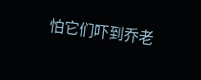怕它们吓到乔老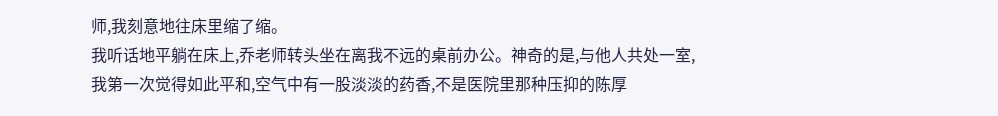师,我刻意地往床里缩了缩。
我听话地平躺在床上,乔老师转头坐在离我不远的桌前办公。神奇的是,与他人共处一室,我第一次觉得如此平和,空气中有一股淡淡的药香,不是医院里那种压抑的陈厚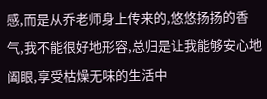感,而是从乔老师身上传来的,悠悠扬扬的香气,我不能很好地形容,总归是让我能够安心地阖眼,享受枯燥无味的生活中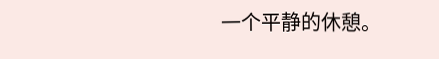一个平静的休憩。